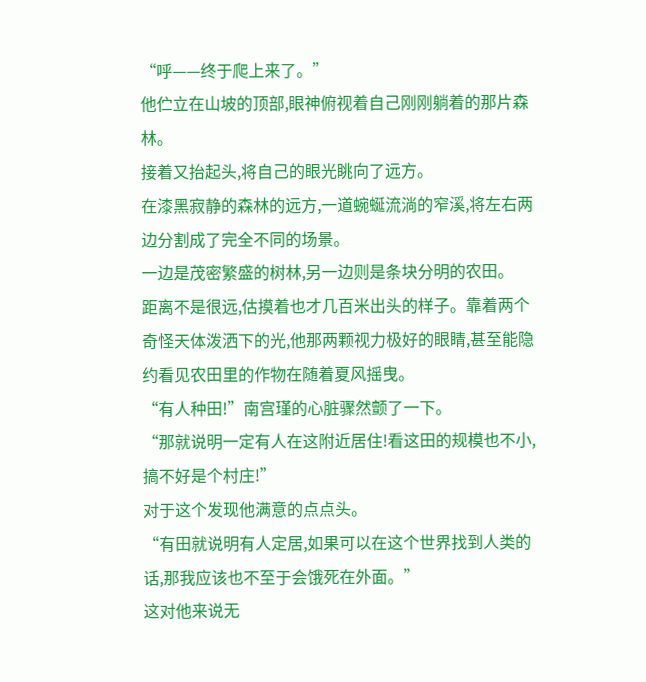“呼——终于爬上来了。”
他伫立在山坡的顶部,眼神俯视着自己刚刚躺着的那片森林。
接着又抬起头,将自己的眼光眺向了远方。
在漆黑寂静的森林的远方,一道蜿蜒流淌的窄溪,将左右两边分割成了完全不同的场景。
一边是茂密繁盛的树林,另一边则是条块分明的农田。
距离不是很远,估摸着也才几百米出头的样子。靠着两个奇怪天体泼洒下的光,他那两颗视力极好的眼睛,甚至能隐约看见农田里的作物在随着夏风摇曳。
“有人种田!”南宫瑾的心脏骤然颤了一下。
“那就说明一定有人在这附近居住!看这田的规模也不小,搞不好是个村庄!”
对于这个发现他满意的点点头。
“有田就说明有人定居,如果可以在这个世界找到人类的话,那我应该也不至于会饿死在外面。”
这对他来说无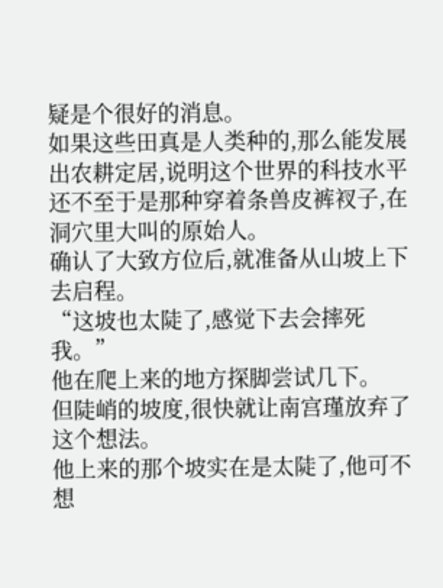疑是个很好的消息。
如果这些田真是人类种的,那么能发展出农耕定居,说明这个世界的科技水平还不至于是那种穿着条兽皮裤衩子,在洞穴里大叫的原始人。
确认了大致方位后,就准备从山坡上下去启程。
“这坡也太陡了,感觉下去会摔死我。”
他在爬上来的地方探脚尝试几下。
但陡峭的坡度,很快就让南宫瑾放弃了这个想法。
他上来的那个坡实在是太陡了,他可不想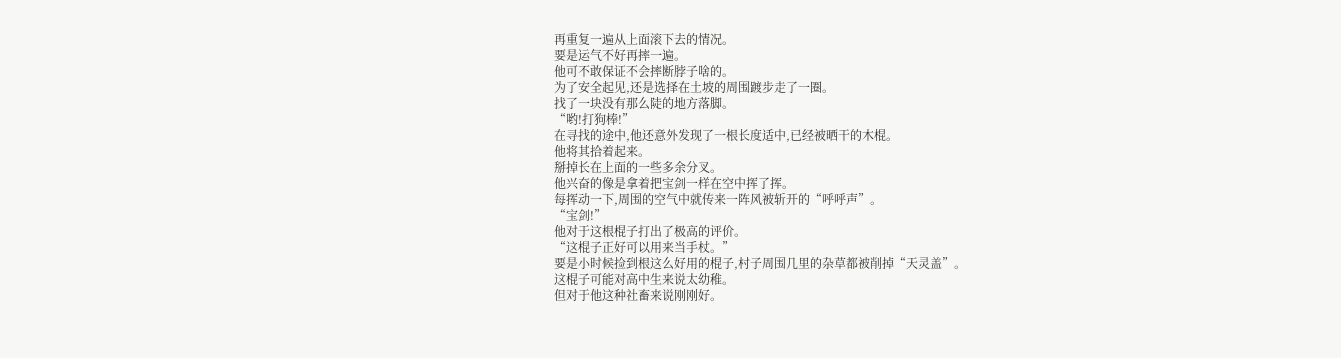再重复一遍从上面滚下去的情况。
要是运气不好再摔一遍。
他可不敢保证不会摔断脖子啥的。
为了安全起见,还是选择在土坡的周围踱步走了一圈。
找了一块没有那么陡的地方落脚。
“哟!打狗棒!”
在寻找的途中,他还意外发现了一根长度适中,已经被晒干的木棍。
他将其拾着起来。
掰掉长在上面的一些多余分叉。
他兴奋的像是拿着把宝剑一样在空中挥了挥。
每挥动一下,周围的空气中就传来一阵风被斩开的“呼呼声”。
“宝剑!”
他对于这根棍子打出了极高的评价。
“这棍子正好可以用来当手杖。”
要是小时候捡到根这么好用的棍子,村子周围几里的杂草都被削掉“天灵盖”。
这棍子可能对高中生来说太幼稚。
但对于他这种社畜来说刚刚好。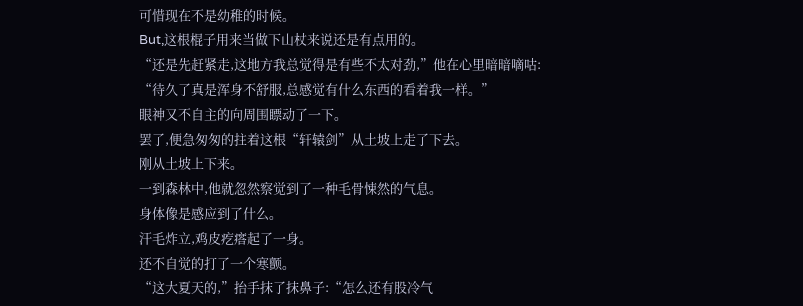可惜现在不是幼稚的时候。
But,这根棍子用来当做下山杖来说还是有点用的。
“还是先赶紧走,这地方我总觉得是有些不太对劲,”他在心里暗暗嘀咕:
“待久了真是浑身不舒服,总感觉有什么东西的看着我一样。”
眼神又不自主的向周围瞟动了一下。
罢了,便急匆匆的拄着这根“轩辕剑”从土坡上走了下去。
刚从土坡上下来。
一到森林中,他就忽然察觉到了一种毛骨悚然的气息。
身体像是感应到了什么。
汗毛炸立,鸡皮疙瘩起了一身。
还不自觉的打了一个寒颤。
“这大夏天的,”抬手抹了抹鼻子:“怎么还有股冷气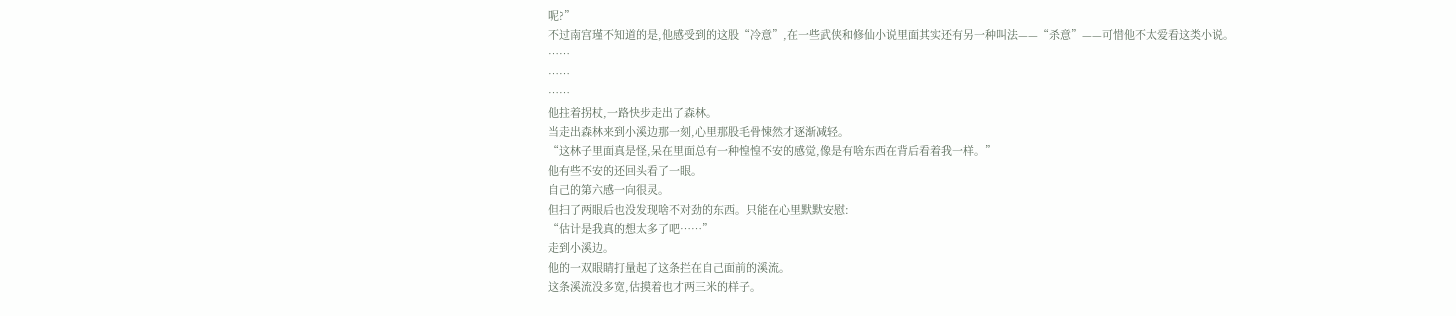呢?”
不过南宫瑾不知道的是,他感受到的这股“冷意”,在一些武侠和修仙小说里面其实还有另一种叫法——“杀意”——可惜他不太爱看这类小说。
……
……
……
他拄着拐杖,一路快步走出了森林。
当走出森林来到小溪边那一刻,心里那股毛骨悚然才逐渐减轻。
“这林子里面真是怪,呆在里面总有一种惶惶不安的感觉,像是有啥东西在背后看着我一样。”
他有些不安的还回头看了一眼。
自己的第六感一向很灵。
但扫了两眼后也没发现啥不对劲的东西。只能在心里默默安慰:
“估计是我真的想太多了吧……”
走到小溪边。
他的一双眼睛打量起了这条拦在自己面前的溪流。
这条溪流没多宽,估摸着也才两三米的样子。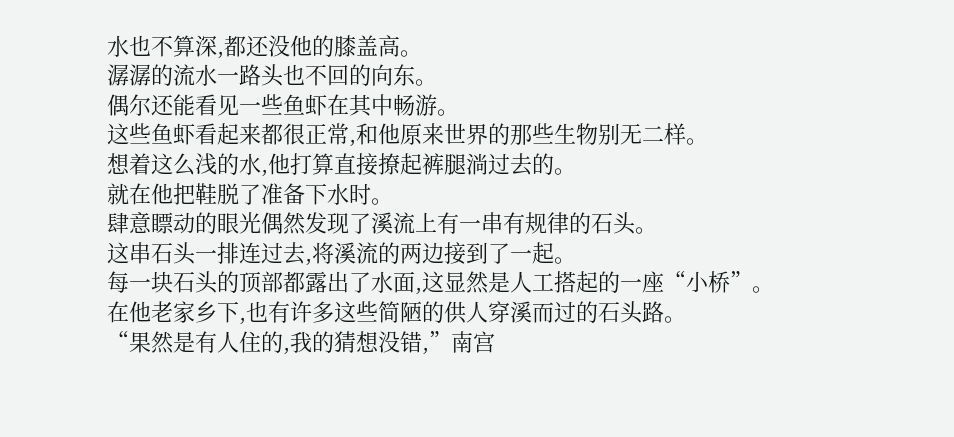水也不算深,都还没他的膝盖高。
潺潺的流水一路头也不回的向东。
偶尔还能看见一些鱼虾在其中畅游。
这些鱼虾看起来都很正常,和他原来世界的那些生物别无二样。
想着这么浅的水,他打算直接撩起裤腿淌过去的。
就在他把鞋脱了准备下水时。
肆意瞟动的眼光偶然发现了溪流上有一串有规律的石头。
这串石头一排连过去,将溪流的两边接到了一起。
每一块石头的顶部都露出了水面,这显然是人工搭起的一座“小桥”。
在他老家乡下,也有许多这些简陋的供人穿溪而过的石头路。
“果然是有人住的,我的猜想没错,”南宫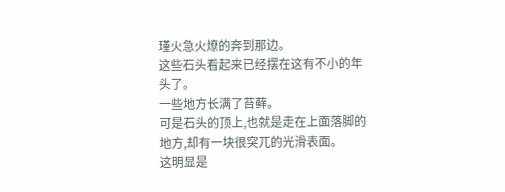瑾火急火燎的奔到那边。
这些石头看起来已经摆在这有不小的年头了。
一些地方长满了苔藓。
可是石头的顶上,也就是走在上面落脚的地方,却有一块很突兀的光滑表面。
这明显是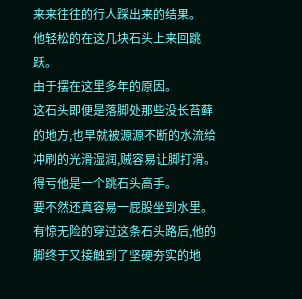来来往往的行人踩出来的结果。
他轻松的在这几块石头上来回跳跃。
由于摆在这里多年的原因。
这石头即便是落脚处那些没长苔藓的地方,也早就被源源不断的水流给冲刷的光滑湿润,贼容易让脚打滑。
得亏他是一个跳石头高手。
要不然还真容易一屁股坐到水里。
有惊无险的穿过这条石头路后,他的脚终于又接触到了坚硬夯实的地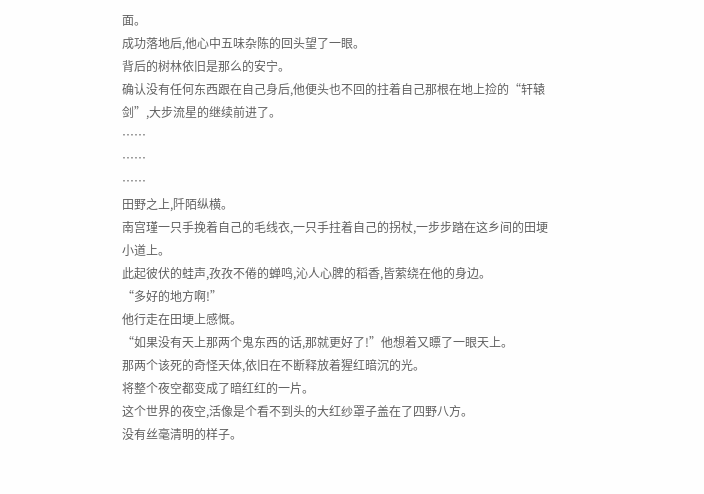面。
成功落地后,他心中五味杂陈的回头望了一眼。
背后的树林依旧是那么的安宁。
确认没有任何东西跟在自己身后,他便头也不回的拄着自己那根在地上捡的“轩辕剑”,大步流星的继续前进了。
……
……
……
田野之上,阡陌纵横。
南宫瑾一只手挽着自己的毛线衣,一只手拄着自己的拐杖,一步步踏在这乡间的田埂小道上。
此起彼伏的蛙声,孜孜不倦的蝉鸣,沁人心脾的稻香,皆萦绕在他的身边。
“多好的地方啊!”
他行走在田埂上感慨。
“如果没有天上那两个鬼东西的话,那就更好了!”他想着又瞟了一眼天上。
那两个该死的奇怪天体,依旧在不断释放着猩红暗沉的光。
将整个夜空都变成了暗红红的一片。
这个世界的夜空,活像是个看不到头的大红纱罩子盖在了四野八方。
没有丝毫清明的样子。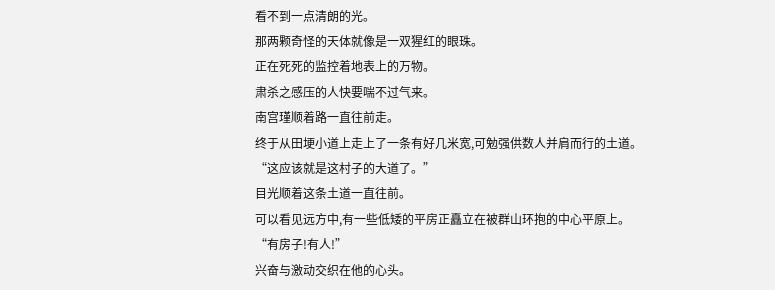看不到一点清朗的光。
那两颗奇怪的天体就像是一双猩红的眼珠。
正在死死的监控着地表上的万物。
肃杀之感压的人快要喘不过气来。
南宫瑾顺着路一直往前走。
终于从田埂小道上走上了一条有好几米宽,可勉强供数人并肩而行的土道。
“这应该就是这村子的大道了。”
目光顺着这条土道一直往前。
可以看见远方中,有一些低矮的平房正矗立在被群山环抱的中心平原上。
“有房子!有人!”
兴奋与激动交织在他的心头。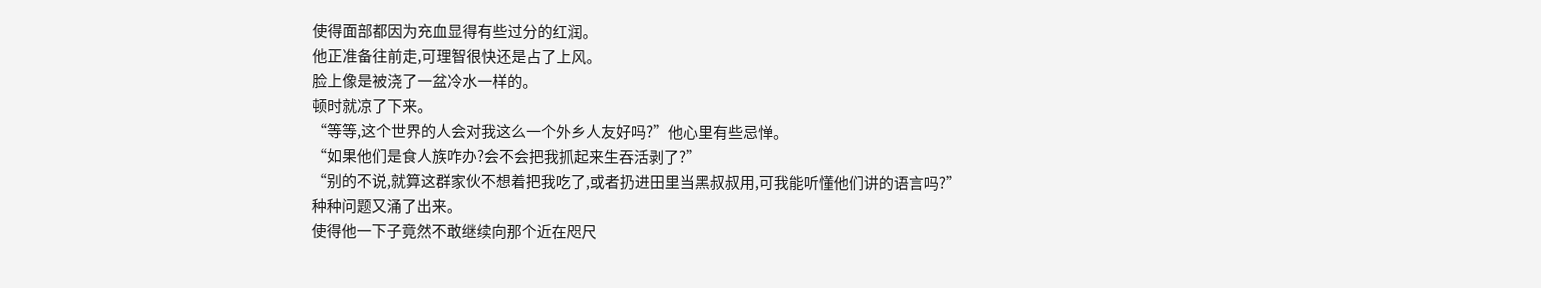使得面部都因为充血显得有些过分的红润。
他正准备往前走,可理智很快还是占了上风。
脸上像是被浇了一盆冷水一样的。
顿时就凉了下来。
“等等,这个世界的人会对我这么一个外乡人友好吗?”他心里有些忌惮。
“如果他们是食人族咋办?会不会把我抓起来生吞活剥了?”
“别的不说,就算这群家伙不想着把我吃了,或者扔进田里当黑叔叔用,可我能听懂他们讲的语言吗?”
种种问题又涌了出来。
使得他一下子竟然不敢继续向那个近在咫尺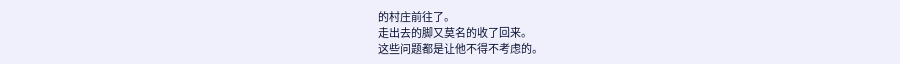的村庄前往了。
走出去的脚又莫名的收了回来。
这些问题都是让他不得不考虑的。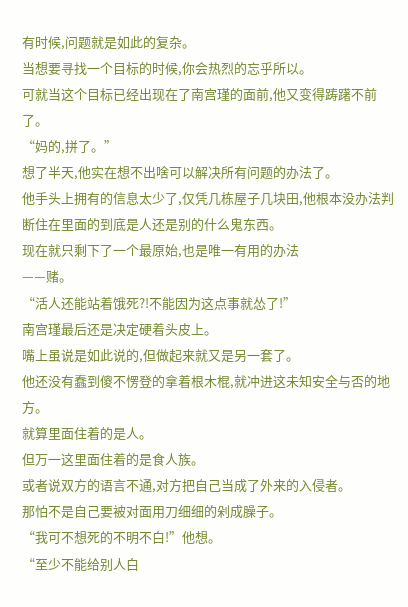有时候,问题就是如此的复杂。
当想要寻找一个目标的时候,你会热烈的忘乎所以。
可就当这个目标已经出现在了南宫瑾的面前,他又变得踌躇不前了。
“妈的,拼了。”
想了半天,他实在想不出啥可以解决所有问题的办法了。
他手头上拥有的信息太少了,仅凭几栋屋子几块田,他根本没办法判断住在里面的到底是人还是别的什么鬼东西。
现在就只剩下了一个最原始,也是唯一有用的办法
——赌。
“活人还能站着饿死?!不能因为这点事就怂了!”
南宫瑾最后还是决定硬着头皮上。
嘴上虽说是如此说的,但做起来就又是另一套了。
他还没有蠢到傻不愣登的拿着根木棍,就冲进这未知安全与否的地方。
就算里面住着的是人。
但万一这里面住着的是食人族。
或者说双方的语言不通,对方把自己当成了外来的入侵者。
那怕不是自己要被对面用刀细细的剁成臊子。
“我可不想死的不明不白!”他想。
“至少不能给别人白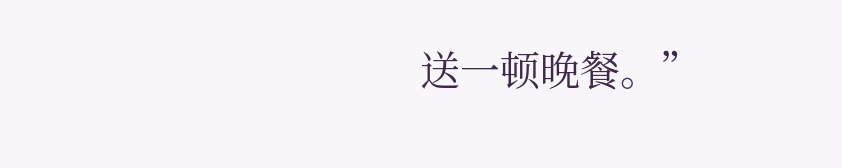送一顿晚餐。”